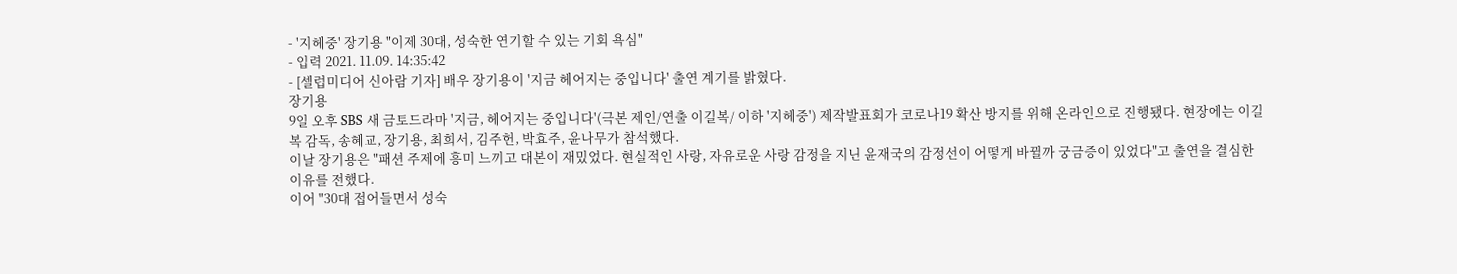- '지헤중' 장기용 "이제 30대, 성숙한 연기할 수 있는 기회 욕심"
- 입력 2021. 11.09. 14:35:42
- [셀럽미디어 신아람 기자] 배우 장기용이 '지금 헤어지는 중입니다' 출연 계기를 밝혔다.
장기용
9일 오후 SBS 새 금토드라마 '지금, 헤어지는 중입니다'(극본 제인/연출 이길복/ 이하 '지헤중') 제작발표회가 코로나19 확산 방지를 위해 온라인으로 진행됐다. 현장에는 이길복 감독, 송혜교, 장기용, 최희서, 김주헌, 박효주, 윤나무가 참석했다.
이날 장기용은 "패션 주제에 흥미 느끼고 대본이 재밌었다. 현실적인 사랑, 자유로운 사랑 감정을 지닌 윤재국의 감정선이 어떻게 바뀔까 궁금증이 있었다"고 출연을 결심한 이유를 전했다.
이어 "30대 접어들면서 성숙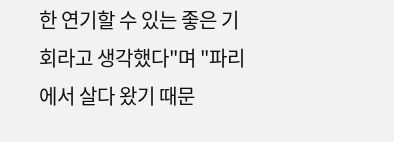한 연기할 수 있는 좋은 기회라고 생각했다"며 "파리에서 살다 왔기 때문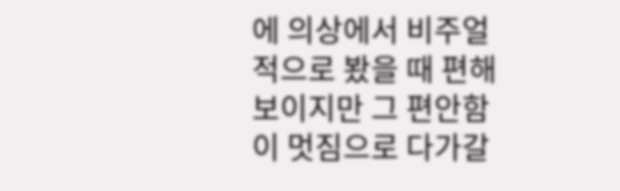에 의상에서 비주얼적으로 봤을 때 편해 보이지만 그 편안함이 멋짐으로 다가갈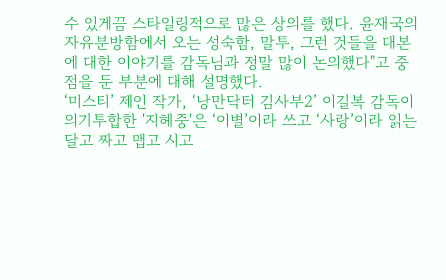수 있게끔 스타일링적으로 많은 상의를 했다. 윤재국의 자유분방함에서 오는 성숙함, 말투, 그런 것들을 대본에 대한 이야기를 감독님과 정말 많이 논의했다"고 중점을 둔 부분에 대해 설명했다.
‘미스티’ 제인 작가, ‘낭만닥터 김사부2’ 이길복 감독이 의기투합한 '지헤중'은 ‘이별’이라 쓰고 ‘사랑’이라 읽는 달고 짜고 맵고 시고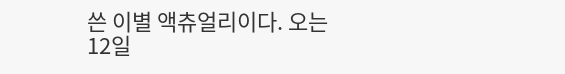쓴 이별 액츄얼리이다. 오는 12일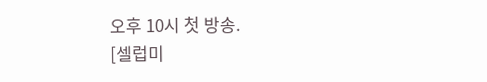오후 10시 첫 방송.
[셀럽미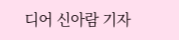디어 신아람 기자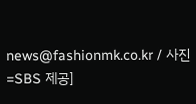news@fashionmk.co.kr / 사진=SBS 제공]